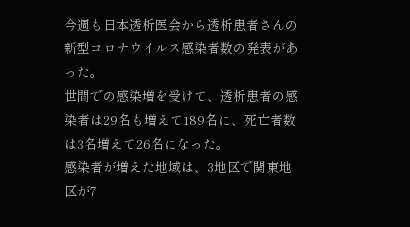今週も日本透析医会から透析患者さんの新型コロナウイルス感染者数の発表があった。
世間での感染増を受けて、透析患者の感染者は29名も増えて189名に、死亡者数は3名増えて26名になった。
感染者が増えた地域は、3地区で関東地区が7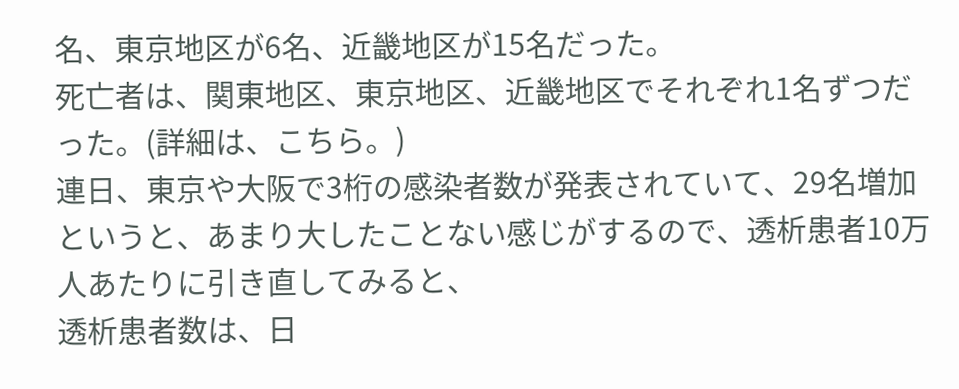名、東京地区が6名、近畿地区が15名だった。
死亡者は、関東地区、東京地区、近畿地区でそれぞれ1名ずつだった。(詳細は、こちら。)
連日、東京や大阪で3桁の感染者数が発表されていて、29名増加というと、あまり大したことない感じがするので、透析患者10万人あたりに引き直してみると、
透析患者数は、日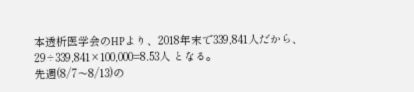本透析医学会のHPより、2018年末で339,841人だから、
29÷339,841×100,000=8.53人 となる。
先週(8/7〜8/13)の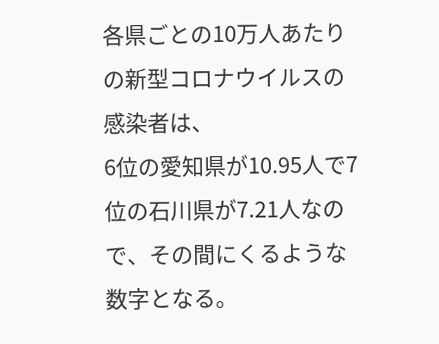各県ごとの10万人あたりの新型コロナウイルスの感染者は、
6位の愛知県が10.95人で7位の石川県が7.21人なので、その間にくるような数字となる。